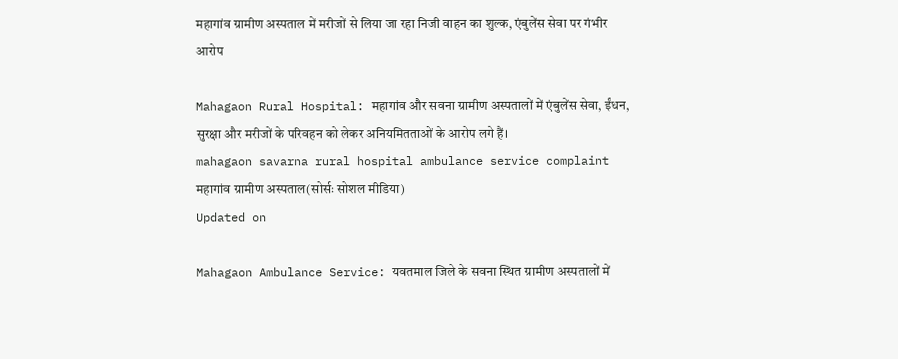महागांव ग्रामीण अस्पताल में मरीजों से लिया जा रहा निजी वाहन का शुल्क, एंबुलेंस सेवा पर गंभीर आरोप

Mahagaon Rural Hospital: महागांव और सवना ग्रामीण अस्पतालों में एंबुलेंस सेवा, ईंधन, सुरक्षा और मरीजों के परिवहन को लेकर अनियमितताओं के आरोप लगे हैं।
mahagaon savarna rural hospital ambulance service complaint
महागांव ग्रामीण अस्पताल(सोर्सः सोशल मीडिया)
Updated on

Mahagaon Ambulance Service: यवतमाल जिले के सवना स्थित ग्रामीण अस्पतालों में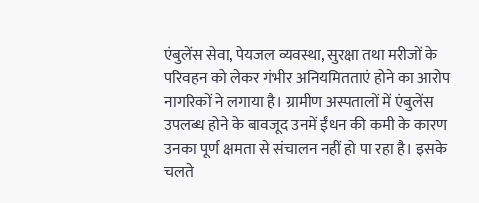एंबुलेंस सेवा, पेयजल व्यवस्था, सुरक्षा तथा मरीजों के परिवहन को लेकर गंभीर अनियमितताएं होने का आरोप नागरिकों ने लगाया है। ग्रामीण अस्पतालों में एंबुलेंस उपलब्ध होने के बावजूद उनमें ईंधन की कमी के कारण उनका पूर्ण क्षमता से संचालन नहीं हो पा रहा है। इसके चलते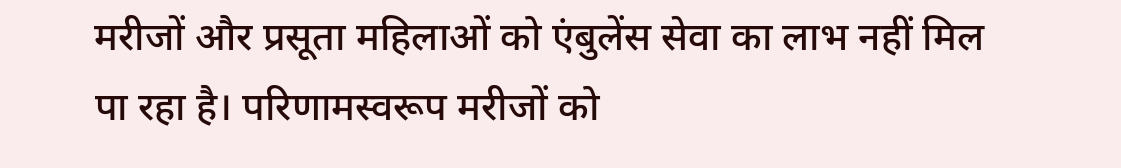मरीजों और प्रसूता महिलाओं को एंबुलेंस सेवा का लाभ नहीं मिल पा रहा है। परिणामस्वरूप मरीजों को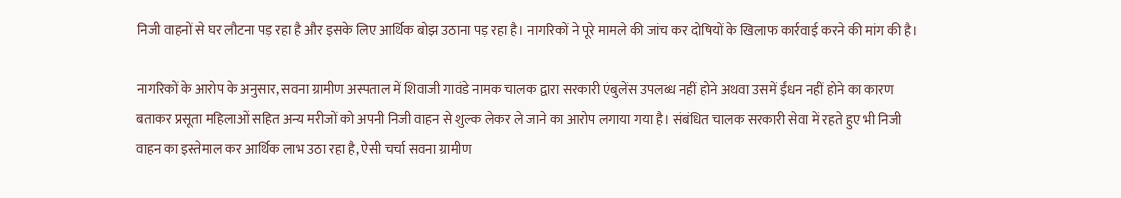निजी वाहनों से घर लौटना पड़ रहा है और इसके लिए आर्थिक बोझ उठाना पड़ रहा है। नागरिकों ने पूरे मामले की जांच कर दोषियों के खिलाफ कार्रवाई करने की मांग की है।

नागरिकों के आरोप के अनुसार, सवना ग्रामीण अस्पताल में शिवाजी गावंडे नामक चालक द्वारा सरकारी एंबुलेंस उपलब्ध नहीं होने अथवा उसमें ईंधन नहीं होने का कारण बताकर प्रसूता महिलाओं सहित अन्य मरीजों को अपनी निजी वाहन से शुल्क लेकर ले जाने का आरोप लगाया गया है। संबंधित चालक सरकारी सेवा में रहते हुए भी निजी वाहन का इस्तेमाल कर आर्थिक लाभ उठा रहा है, ऐसी चर्चा सवना ग्रामीण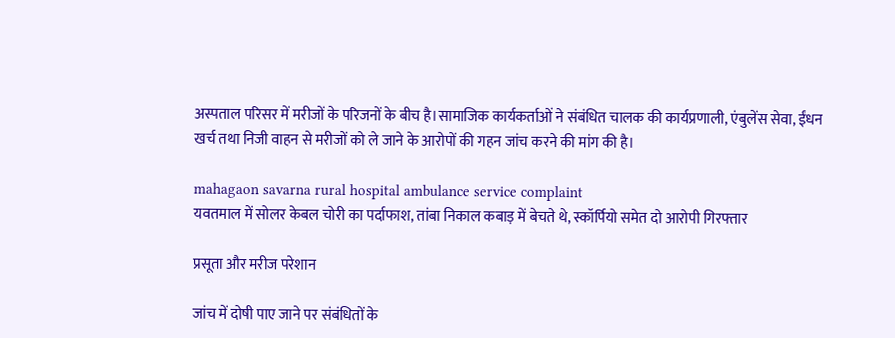अस्पताल परिसर में मरीजों के परिजनों के बीच है।सामाजिक कार्यकर्ताओं ने संबंधित चालक की कार्यप्रणाली, एंबुलेंस सेवा, ईंधन खर्च तथा निजी वाहन से मरीजों को ले जाने के आरोपों की गहन जांच करने की मांग की है।

mahagaon savarna rural hospital ambulance service complaint
यवतमाल में सोलर केबल चोरी का पर्दाफाश, तांबा निकाल कबाड़ में बेचते थे, स्कॉर्पियो समेत दो आरोपी गिरफ्तार

प्रसूता और मरीज परेशान

जांच में दोषी पाए जाने पर संबंधितों के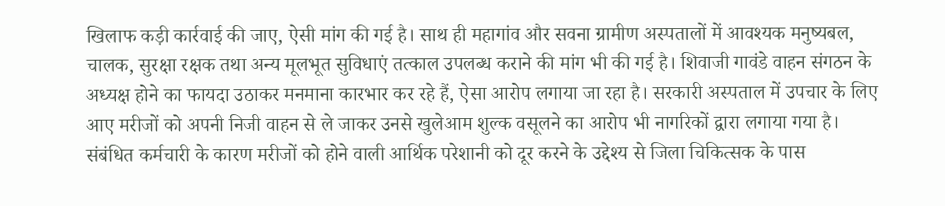खिलाफ कड़ी कार्रवाई की जाए, ऐसी मांग की गई है। साथ ही महागांव और सवना ग्रामीण अस्पतालों में आवश्यक मनुष्यबल, चालक, सुरक्षा रक्षक तथा अन्य मूलभूत सुविधाएं तत्काल उपलब्ध कराने की मांग भी की गई है। शिवाजी गावंडे वाहन संगठन के अध्यक्ष होने का फायदा उठाकर मनमाना कारभार कर रहे हैं, ऐसा आरोप लगाया जा रहा है। सरकारी अस्पताल में उपचार के लिए आए मरीजों को अपनी निजी वाहन से ले जाकर उनसे खुलेआम शुल्क वसूलने का आरोप भी नागरिकों द्वारा लगाया गया है। संबंधित कर्मचारी के कारण मरीजों को होने वाली आर्थिक परेशानी को दूर करने के उद्देश्य से जिला चिकित्सक के पास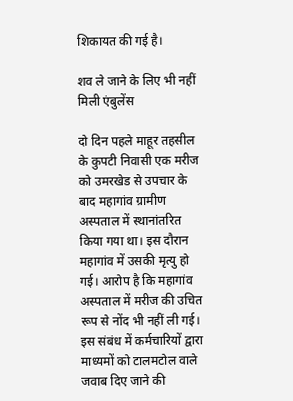शिकायत की गई है।

शव ले जाने के लिए भी नहीं मिली एंबुलेंस

दो दिन पहले माहूर तहसील के कुपटी निवासी एक मरीज को उमरखेड से उपचार के बाद महागांव ग्रामीण अस्पताल में स्थानांतरित किया गया था। इस दौरान महागांव में उसकी मृत्यु हो गई। आरोप है कि महागांव अस्पताल में मरीज की उचित रूप से नोंद भी नहीं ली गई। इस संबंध में कर्मचारियों द्वारा माध्यमों को टालमटोल वाले जवाब दिए जाने की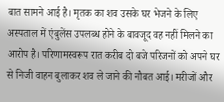बात सामने आई है। मृतक का शव उसके घर भेजने के लिए अस्पताल में एंबुलेंस उपलब्ध होने के बावजूद वह नहीं मिलने का आरोप है। परिणामस्वरूप रात करीब दो बजे परिजनों को अपने घर से निजी वाहन बुलाकर शव ले जाने की नौबत आई। मरीजों और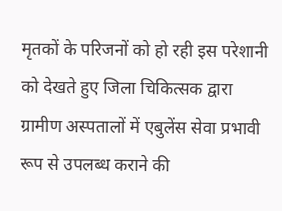मृतकों के परिजनों को हो रही इस परेशानी को देखते हुए जिला चिकित्सक द्वारा ग्रामीण अस्पतालों में एबुलेंस सेवा प्रभावी रूप से उपलब्ध कराने की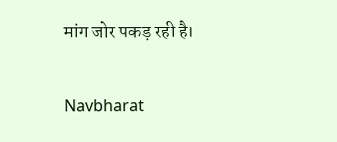मांग जोर पकड़ रही है।

Navbharat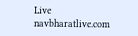Live
navbharatlive.com